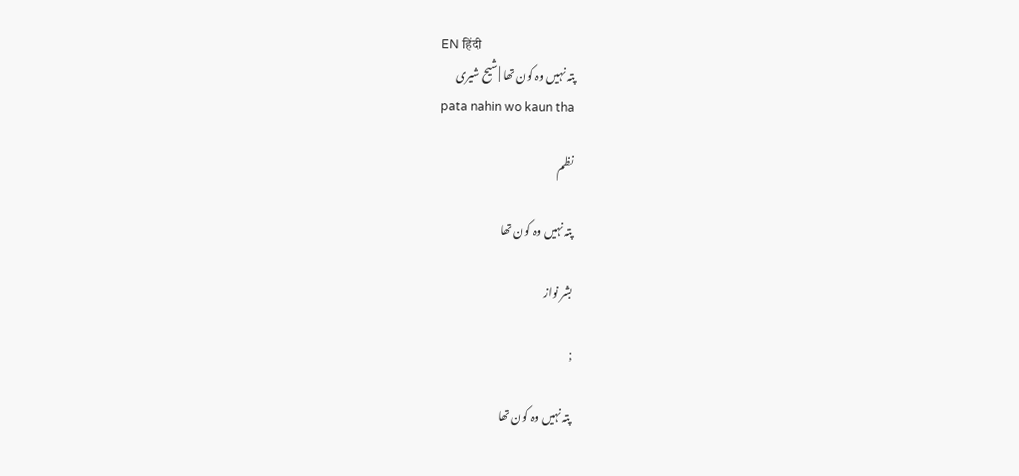EN हिंदी
پتہ نہیں وہ کون تھا | شیح شیری
pata nahin wo kaun tha

نظم

پتہ نہیں وہ کون تھا

بشر نواز

;

پتہ نہیں وہ کون تھا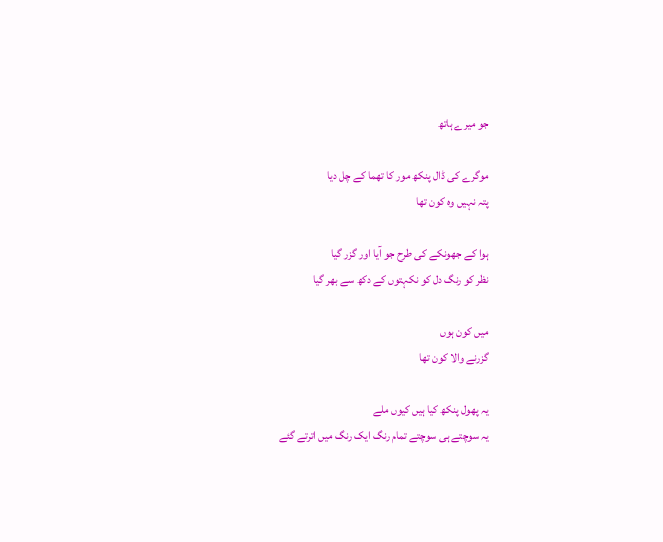جو میرے ہاتھ

موگرے کی ڈال پنکھ مور کا تھما کے چل دیا
پتہ نہیں وہ کون تھا

ہوا کے جھونکے کی طرح جو آیا اور گزر گیا
نظر کو رنگ دل کو نکہتوں کے دکھ سے بھر گیا

میں کون ہوں
گزرنے والا کون تھا

یہ پھول پنکھ کیا ہیں کیوں ملے
یہ سوچتے ہی سوچتے تمام رنگ ایک رنگ میں اترتے گئے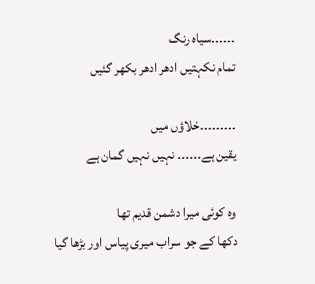۔۔۔۔۔۔سیاہ رنگ
تمام نکہتیں ادھر ادھر بکھر گئیں

۔۔۔۔۔۔۔۔۔خلاؤں میں
یقین ہے۔۔۔۔۔۔ نہیں نہیں گمان ہے

وہ کوئی میرا دشمن قدیم تھا
دکھا کے جو سراب میری پیاس اور بڑھا گیا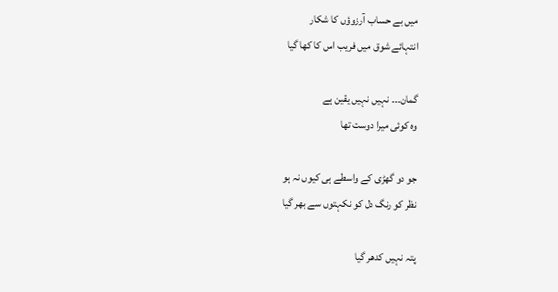میں بے حساب آرزوؤں کا شکار
انتہائے شوق میں فریب اس کا کھا گیا

گمان۔۔۔ نہیں نہیں یقین ہے
وہ کوئی میرا دوست تھا

جو دو گھڑی کے واسطے ہی کیوں نہ ہو
نظر کو رنگ دل کو نکہتوں سے بھر گیا

پتہ نہیں کدھر گیا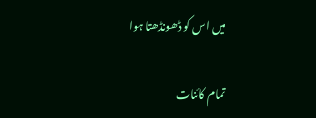میں اس کو ڈھونڈھتا ہوا

تمام کائنات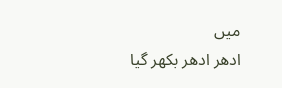میں
ادھر ادھر بکھر گیا